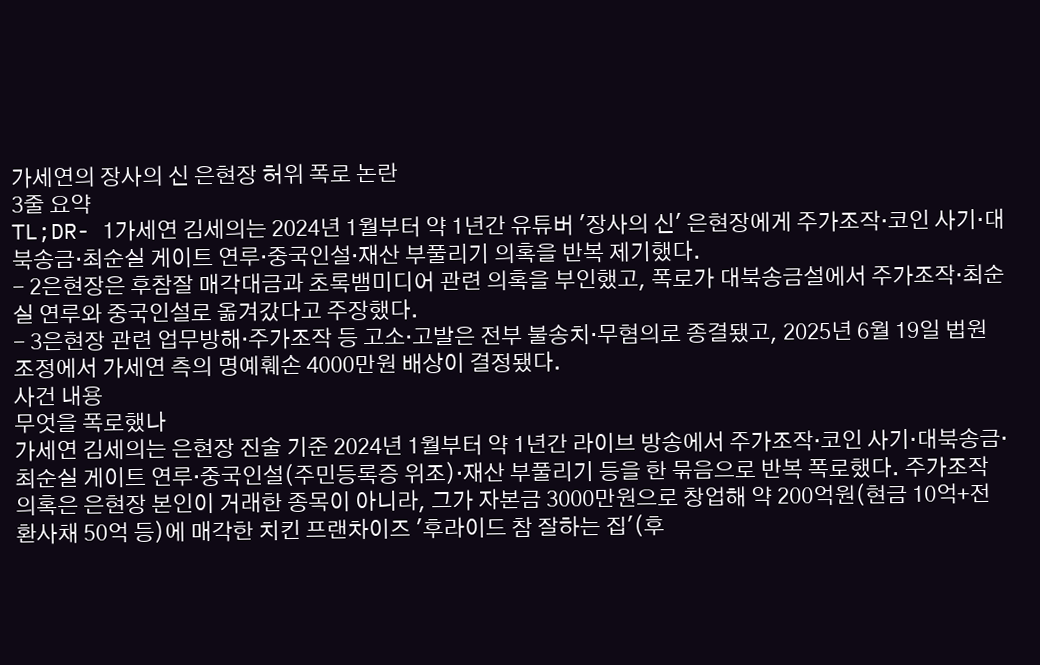가세연의 장사의 신 은현장 허위 폭로 논란
3줄 요약
TL;DR- 1가세연 김세의는 2024년 1월부터 약 1년간 유튜버 '장사의 신' 은현장에게 주가조작·코인 사기·대북송금·최순실 게이트 연루·중국인설·재산 부풀리기 의혹을 반복 제기했다.
- 2은현장은 후참잘 매각대금과 초록뱀미디어 관련 의혹을 부인했고, 폭로가 대북송금설에서 주가조작·최순실 연루와 중국인설로 옮겨갔다고 주장했다.
- 3은현장 관련 업무방해·주가조작 등 고소·고발은 전부 불송치·무혐의로 종결됐고, 2025년 6월 19일 법원 조정에서 가세연 측의 명예훼손 4000만원 배상이 결정됐다.
사건 내용
무엇을 폭로했나
가세연 김세의는 은현장 진술 기준 2024년 1월부터 약 1년간 라이브 방송에서 주가조작·코인 사기·대북송금·최순실 게이트 연루·중국인설(주민등록증 위조)·재산 부풀리기 등을 한 묶음으로 반복 폭로했다. 주가조작 의혹은 은현장 본인이 거래한 종목이 아니라, 그가 자본금 3000만원으로 창업해 약 200억원(현금 10억+전환사채 50억 등)에 매각한 치킨 프랜차이즈 '후라이드 참 잘하는 집'(후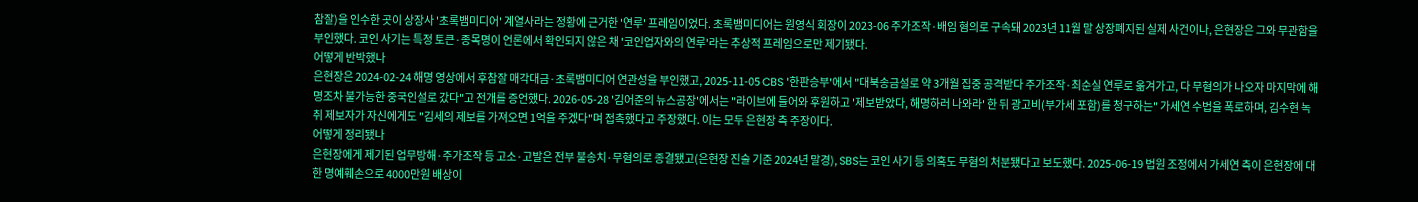참잘)을 인수한 곳이 상장사 '초록뱀미디어' 계열사라는 정황에 근거한 '연루' 프레임이었다. 초록뱀미디어는 원영식 회장이 2023-06 주가조작·배임 혐의로 구속돼 2023년 11월 말 상장폐지된 실제 사건이나, 은현장은 그와 무관함을 부인했다. 코인 사기는 특정 토큰·종목명이 언론에서 확인되지 않은 채 '코인업자와의 연루'라는 추상적 프레임으로만 제기됐다.
어떻게 반박했나
은현장은 2024-02-24 해명 영상에서 후참잘 매각대금·초록뱀미디어 연관성을 부인했고, 2025-11-05 CBS '한판승부'에서 "대북송금설로 약 3개월 집중 공격받다 주가조작·최순실 연루로 옮겨가고, 다 무혐의가 나오자 마지막에 해명조차 불가능한 중국인설로 갔다"고 전개를 증언했다. 2026-05-28 '김어준의 뉴스공장'에서는 "라이브에 들어와 후원하고 '제보받았다, 해명하러 나와라' 한 뒤 광고비(부가세 포함)를 청구하는" 가세연 수법을 폭로하며, 김수현 녹취 제보자가 자신에게도 "김세의 제보를 가져오면 1억을 주겠다"며 접촉했다고 주장했다. 이는 모두 은현장 측 주장이다.
어떻게 정리됐나
은현장에게 제기된 업무방해·주가조작 등 고소·고발은 전부 불송치·무혐의로 종결됐고(은현장 진술 기준 2024년 말경), SBS는 코인 사기 등 의혹도 무혐의 처분됐다고 보도했다. 2025-06-19 법원 조정에서 가세연 측이 은현장에 대한 명예훼손으로 4000만원 배상이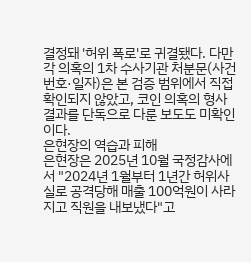결정돼 '허위 폭로'로 귀결됐다. 다만 각 의혹의 1차 수사기관 처분문(사건번호·일자)은 본 검증 범위에서 직접 확인되지 않았고, 코인 의혹의 형사 결과를 단독으로 다룬 보도도 미확인이다.
은현장의 역습과 피해
은현장은 2025년 10월 국정감사에서 "2024년 1월부터 1년간 허위사실로 공격당해 매출 100억원이 사라지고 직원을 내보냈다"고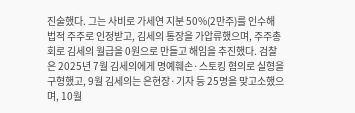진술했다. 그는 사비로 가세연 지분 50%(2만주)를 인수해 법적 주주로 인정받고, 김세의 통장을 가압류했으며, 주주총회로 김세의 월급을 0원으로 만들고 해임을 추진했다. 검찰은 2025년 7월 김세의에게 명예훼손·스토킹 혐의로 실형을 구형했고, 9월 김세의는 은현장·기자 등 25명을 맞고소했으며, 10월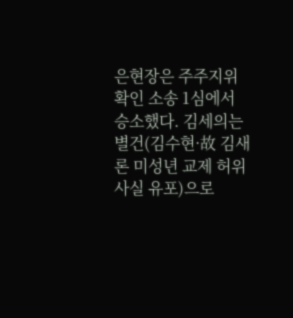은현장은 주주지위 확인 소송 1심에서 승소했다. 김세의는 별건(김수현·故 김새론 미성년 교제 허위사실 유포)으로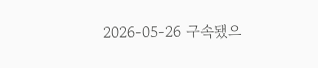2026-05-26 구속됐으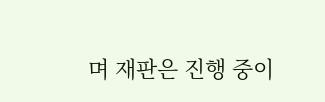며 재판은 진행 중이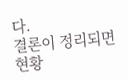다.
결론이 정리되면 현황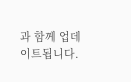과 함께 업데이트됩니다.